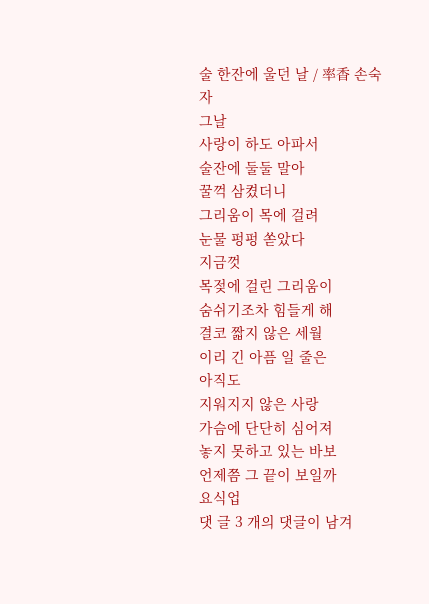술 한잔에 울던 날 / 率香 손숙자
그날
사랑이 하도 아파서
술잔에 둘둘 말아
꿀꺽 삼켰더니
그리움이 목에 걸려
눈물 펑펑 쏟았다
지금껏
목젖에 걸린 그리움이
숨쉬기조차 힘들게 해
결코 짧지 않은 세월
이리 긴 아픔 일 줄은
아직도
지워지지 않은 사랑
가슴에 단단히 심어져
놓지 못하고 있는 바보
언제쯤 그 끝이 보일까
요식업
댓 글 3 개의 댓글이 남겨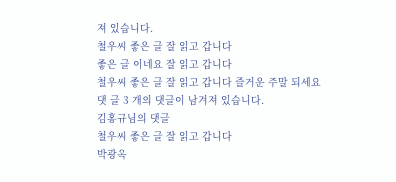져 있습니다.
철우씨 좋은 글 잘 읽고 갑니다
좋은 글 이네요 잘 읽고 갑니다
철우씨 좋은 글 잘 읽고 갑니다 즐거운 주말 되세요
댓 글 3 개의 댓글이 남겨져 있습니다.
김홍규님의 댓글
철우씨 좋은 글 잘 읽고 갑니다
박광옥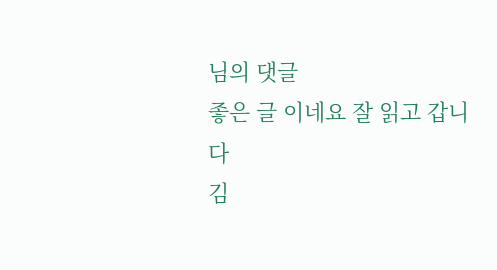님의 댓글
좋은 글 이네요 잘 읽고 갑니다
김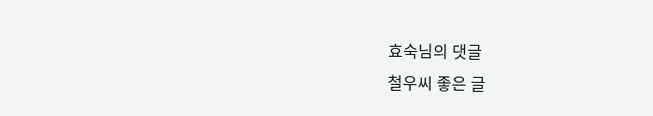효숙님의 댓글
철우씨 좋은 글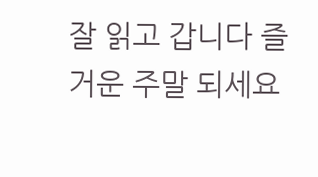잘 읽고 갑니다 즐거운 주말 되세요